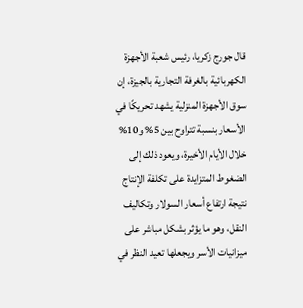قال جورج زكريا، رئيس شعبة الأجهزة الكهربائية بالغرفة التجارية بالجيزة، إن سوق الأجهزة المنزلية يشهد تحريكًا في الأسعار بنسبة تتراوح بين 5% و10% خلال الأيام الأخيرة، ويعود ذلك إلى الضغوط المتزايدة على تكلفة الإنتاج نتيجة ارتفاع أسعار السولار وتكاليف النقل، وهو ما يؤثر بشكل مباشر على ميزانيات الأسر ويجعلها تعيد النظر في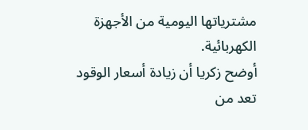مشترياتها اليومية من الأجهزة الكهربائية.
أوضح زكريا أن زيادة أسعار الوقود تعد من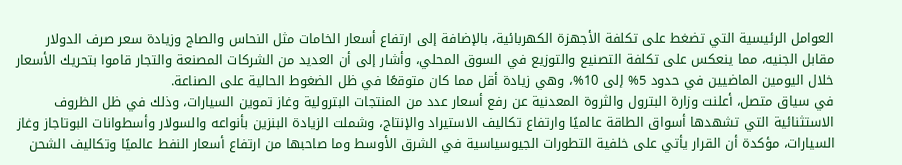العوامل الرئيسية التي تضغط على تكلفة الأجهزة الكهربائية، بالإضافة إلى ارتفاع أسعار الخامات مثل النحاس والصاج وزيادة سعر صرف الدولار مقابل الجنيه، مما ينعكس على تكلفة التصنيع والتوزيع في السوق المحلي، وأشار إلى أن العديد من الشركات المصنعة والتجار قاموا بتحريك الأسعار خلال اليومين الماضيين في حدود 5% إلى 10%، وهي زيادة أقل مما كان متوقعًا في ظل الضغوط الحالية على الصناعة.
في سياق متصل، أعلنت وزارة البترول والثروة المعدنية عن رفع أسعار عدد من المنتجات البترولية وغاز تموين السيارات، وذلك في ظل الظروف الاستثنائية التي تشهدها أسواق الطاقة عالميًا وارتفاع تكاليف الاستيراد والإنتاج، وشملت الزيادة البنزين بأنواعه والسولار وأسطوانات البوتاجاز وغاز السيارات، مؤكدة أن القرار يأتي على خلفية التطورات الجيوسياسية في الشرق الأوسط وما صاحبها من ارتفاع أسعار النفط عالميًا وتكاليف الشحن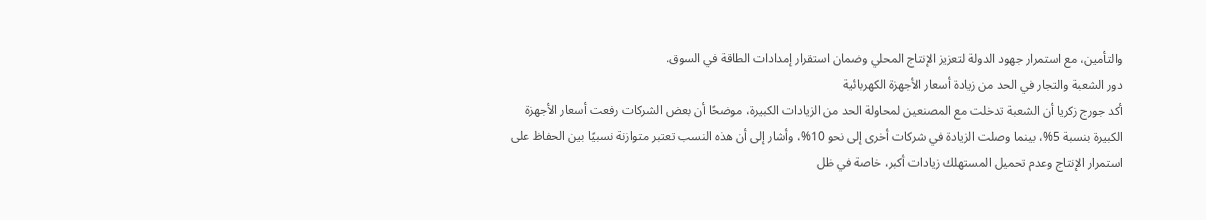والتأمين، مع استمرار جهود الدولة لتعزيز الإنتاج المحلي وضمان استقرار إمدادات الطاقة في السوق.
دور الشعبة والتجار في الحد من زيادة أسعار الأجهزة الكهربائية
أكد جورج زكريا أن الشعبة تدخلت مع المصنعين لمحاولة الحد من الزيادات الكبيرة، موضحًا أن بعض الشركات رفعت أسعار الأجهزة الكبيرة بنسبة 5%، بينما وصلت الزيادة في شركات أخرى إلى نحو 10%، وأشار إلى أن هذه النسب تعتبر متوازنة نسبيًا بين الحفاظ على استمرار الإنتاج وعدم تحميل المستهلك زيادات أكبر، خاصة في ظل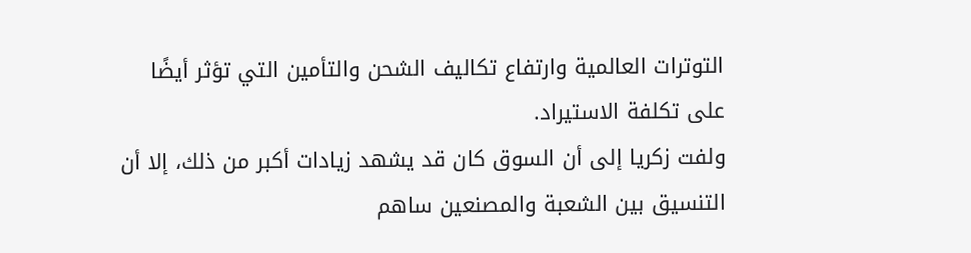التوترات العالمية وارتفاع تكاليف الشحن والتأمين التي تؤثر أيضًا على تكلفة الاستيراد.
ولفت زكريا إلى أن السوق كان قد يشهد زيادات أكبر من ذلك، إلا أن التنسيق بين الشعبة والمصنعين ساهم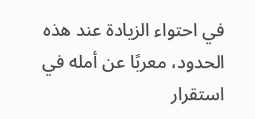في احتواء الزيادة عند هذه الحدود، معربًا عن أمله في استقرار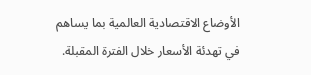الأوضاع الاقتصادية العالمية بما يساهم في تهدئة الأسعار خلال الفترة المقبلة.